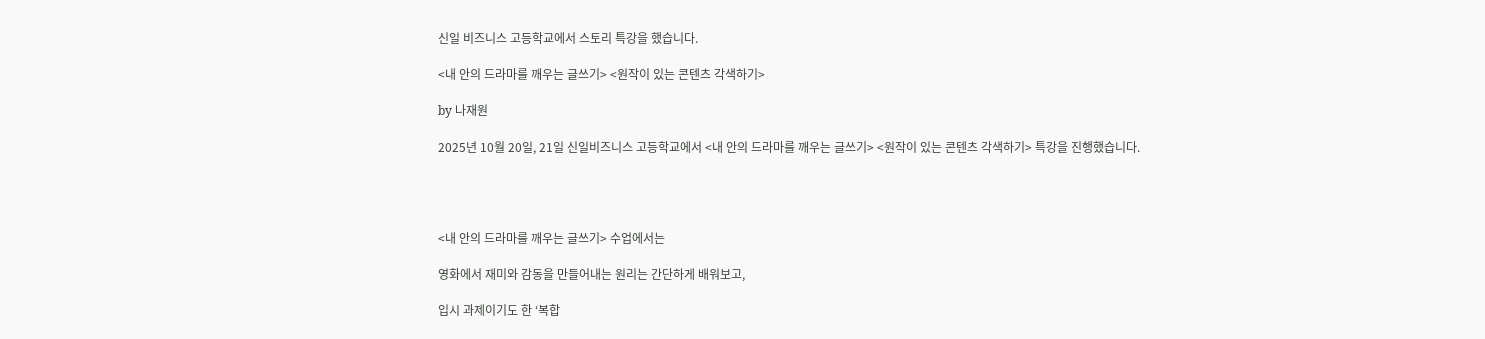신일 비즈니스 고등학교에서 스토리 특강을 했습니다.

<내 안의 드라마를 깨우는 글쓰기> <원작이 있는 콘텐츠 각색하기>

by 나재원

2025년 10월 20일, 21일 신일비즈니스 고등학교에서 <내 안의 드라마를 깨우는 글쓰기> <원작이 있는 콘텐츠 각색하기> 특강을 진행했습니다.




<내 안의 드라마를 깨우는 글쓰기> 수업에서는

영화에서 재미와 감동을 만들어내는 원리는 간단하게 배워보고,

입시 과제이기도 한 ‘복합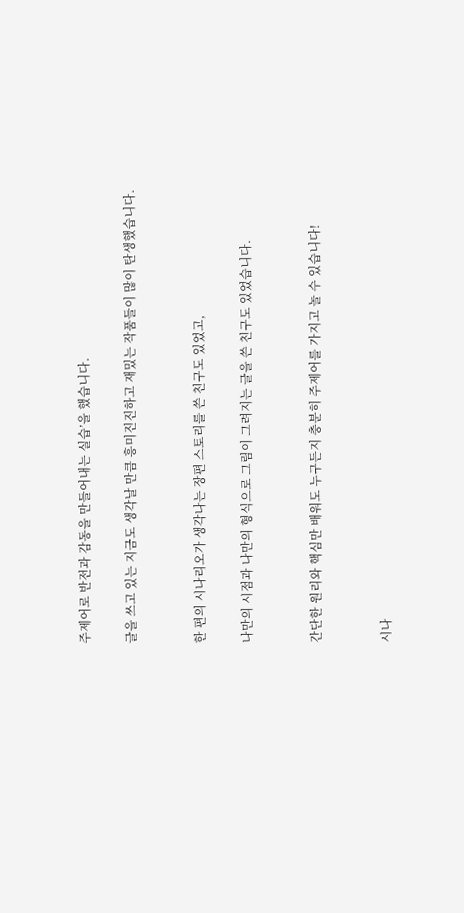주제어로 반전과 감동을 만들어내는 실습’을 했습니다.

글을 쓰고 있는 지금도 생각날 만큼 흥미진진하고 재밌는 작품들이 많이 탄생했습니다.


한 편의 시나리오가 생각나는 장편 스토리를 쓴 친구도 있었고,

나만의 시점과 나만의 형식으로 그림이 그려지는 글을 쓴 친구도 있었습니다.


간단한 원리와 핵심만 배워도 누구든지 충분히 주제어를 가지고 놀 수 있습니다!


시나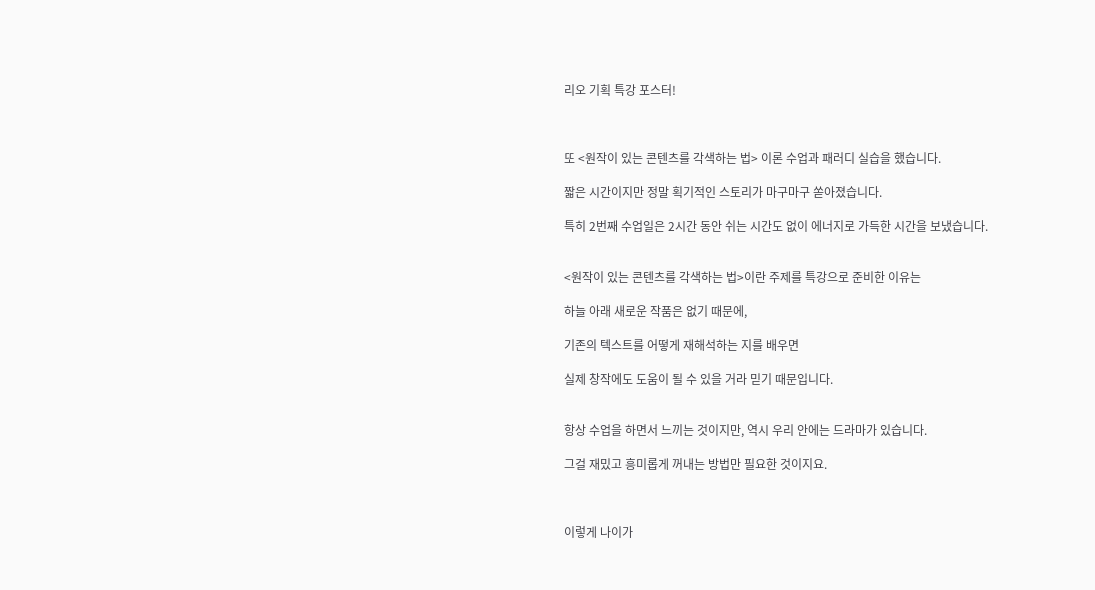리오 기획 특강 포스터!



또 <원작이 있는 콘텐츠를 각색하는 법> 이론 수업과 패러디 실습을 했습니다.

짧은 시간이지만 정말 획기적인 스토리가 마구마구 쏟아졌습니다.

특히 2번째 수업일은 2시간 동안 쉬는 시간도 없이 에너지로 가득한 시간을 보냈습니다.


<원작이 있는 콘텐츠를 각색하는 법>이란 주제를 특강으로 준비한 이유는

하늘 아래 새로운 작품은 없기 때문에,

기존의 텍스트를 어떻게 재해석하는 지를 배우면

실제 창작에도 도움이 될 수 있을 거라 믿기 때문입니다.


항상 수업을 하면서 느끼는 것이지만, 역시 우리 안에는 드라마가 있습니다.

그걸 재밌고 흥미롭게 꺼내는 방법만 필요한 것이지요.



이렇게 나이가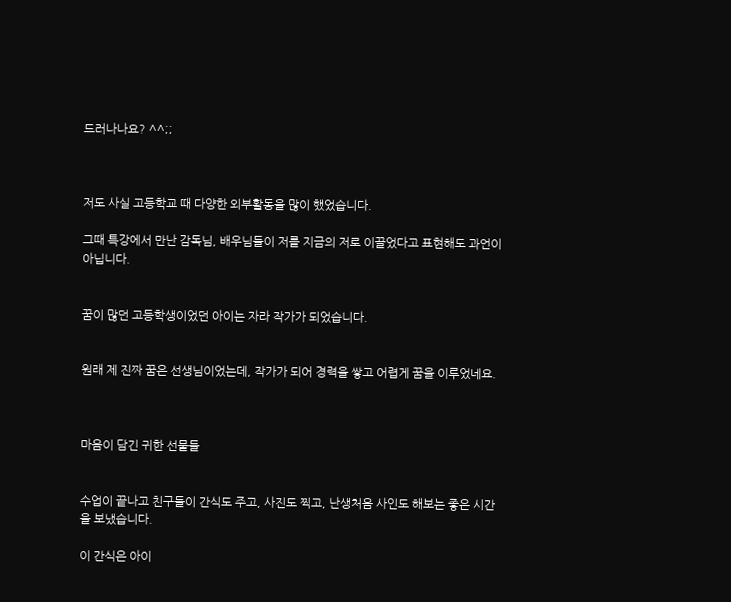드러나나요? ^^;;



저도 사실 고등학교 때 다양한 외부활동을 많이 했었습니다.

그때 특강에서 만난 감독님, 배우님들이 저를 지금의 저로 이끌었다고 표현해도 과언이 아닙니다.


꿈이 많던 고등학생이었던 아이는 자라 작가가 되었습니다.


원래 제 진짜 꿈은 선생님이었는데, 작가가 되어 경력을 쌓고 어렵게 꿈을 이루었네요.



마음이 담긴 귀한 선물들


수업이 끝나고 친구들이 간식도 주고, 사진도 찍고, 난생처음 사인도 해보는 좋은 시간을 보냈습니다.

이 간식은 아이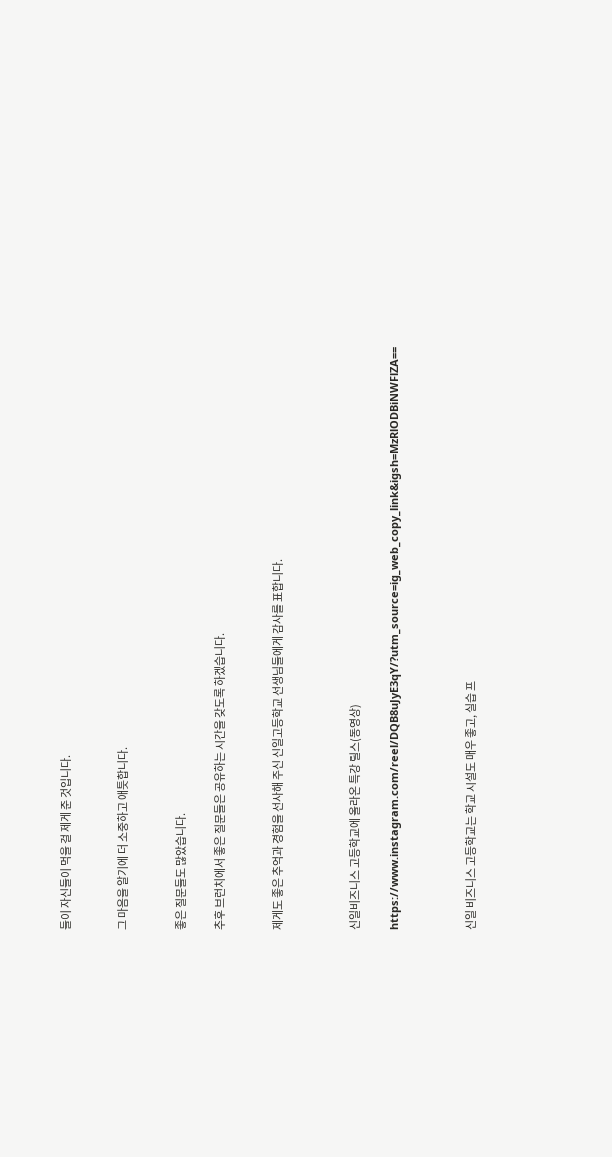들이 자신들이 먹을 걸 제게 준 것입니다.


그 마음을 알기에 더 소중하고 애틋합니다.


좋은 질문들도 많았습니다.

추후 브런치에서 좋은 질문들은 공유하는 시간을 갖도록 하겠습니다.


제게도 좋은 추억과 경험을 선사해 주신 신일고등학교 선생님들에게 감사를 표합니다.



신일비즈니스 고등학교에 올라온 특강 릴스(동영상)

https://www.instagram.com/reel/DQB8uJyE3qY/?utm_source=ig_web_copy_link&igsh=MzRlODBiNWFlZA==



신일 비즈니스 고등학교는 학교 시설도 매우 좋고, 실습 프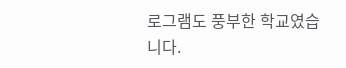로그램도 풍부한 학교였습니다.